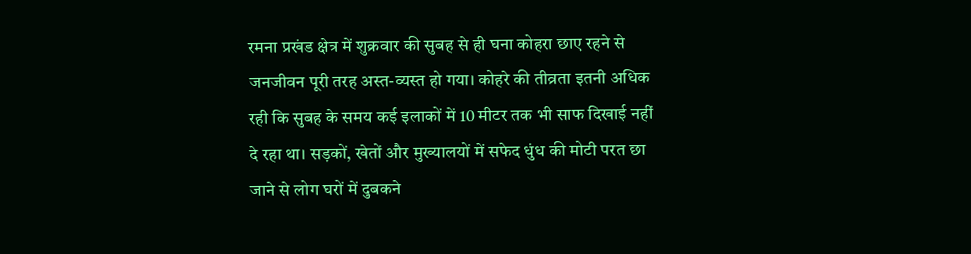रमना प्रखंड क्षेत्र में शुक्रवार की सुबह से ही घना कोहरा छाए रहने से जनजीवन पूरी तरह अस्त-व्यस्त हो गया। कोहरे की तीव्रता इतनी अधिक रही कि सुबह के समय कई इलाकों में 10 मीटर तक भी साफ दिखाई नहीं दे रहा था। सड़कों, खेतों और मुख्यालयों में सफेद धुंध की मोटी परत छा जाने से लोग घरों में दुबकने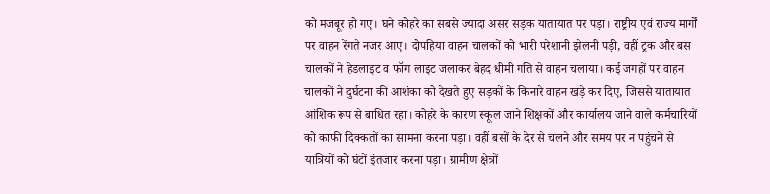को मजबूर हो गए। घने कोहरे का सबसे ज्यादा असर सड़क यातायात पर पड़ा। राष्ट्रीय एवं राज्य मार्गों पर वाहन रेंगते नजर आए। दोपहिया वाहन चालकों को भारी परेशानी झेलनी पड़ी, वहीं ट्रक और बस चालकों ने हेडलाइट व फॉग लाइट जलाकर बेहद धीमी गति से वाहन चलाया। कई जगहों पर वाहन चालकों ने दुर्घटना की आशंका को देखते हुए सड़कों के किनारे वाहन खड़े कर दिए, जिससे यातायात आंशिक रूप से बाधित रहा। कोहरे के कारण स्कूल जाने शिक्षकों और कार्यालय जाने वाले कर्मचारियों को काफी दिक्कतों का सामना करना पड़ा। वहीं बसों के देर से चलने और समय पर न पहुंचने से यात्रियों को घंटों इंतजार करना पड़ा। ग्रामीण क्षेत्रों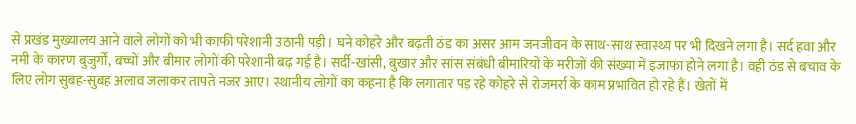से प्रखंड मुख्यालय आने वाले लोगों को भी काफी परेशानी उठानी पड़ी। घने कोहरे और बढ़ती ठंड का असर आम जनजीवन के साथ-साथ स्वास्थ्य पर भी दिखने लगा है। सर्द हवा और नमी के कारण बुजुर्गों, बच्चों और बीमार लोगों की परेशानी बढ़ गई है। सर्दी-खांसी, बुखार और सांस संबंधी बीमारियों के मरीजों की संख्या में इजाफा होने लगा है। वही ठंड से बचाव के लिए लोग सुबह-सुबह अलाव जलाकर तापते नजर आए। स्थानीय लोगों का कहना है कि लगातार पड़ रहे कोहरे से रोजमर्रा के काम प्रभावित हो रहे हैं। खेतों में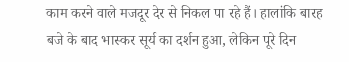काम करने वाले मजदूर देर से निकल पा रहे हैं। हालांकि बारह बजे के बाद भास्कर सूर्य का दर्शन हुआ, लेकिन पूरे दिन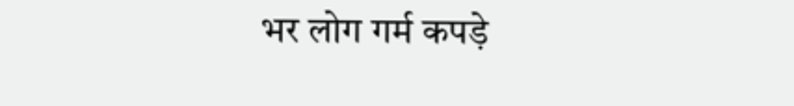भर लोग गर्म कपड़े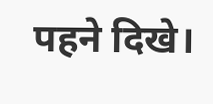पहने दिखे।